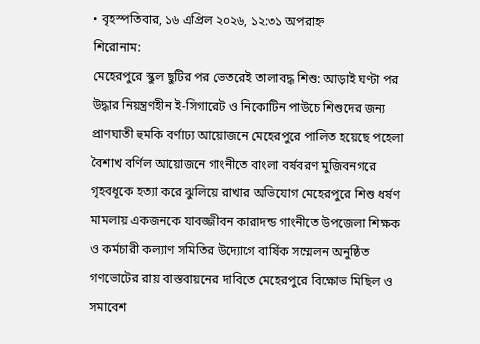• বৃহস্পতিবার, ১৬ এপ্রিল ২০২৬, ১২:৩১ অপরাহ্ন
শিরোনাম:
মেহেরপুরে স্কুল ছুটির পর ভেতরেই তালাবদ্ধ শিশু: আড়াই ঘণ্টা পর উদ্ধার নিয়ন্ত্রণহীন ই-সিগারেট ও নিকোটিন পাউচে শিশুদের জন্য প্রাণঘাতী হুমকি বর্ণাঢ্য আয়োজনে মেহেরপুরে পালিত হয়েছে পহেলা বৈশাখ বর্ণিল আয়োজনে গাংনীতে বাংলা বর্ষবরণ মুজিবনগরে গৃহবধূকে হত্যা করে ঝুলিয়ে রাখার অভিযোগ মেহেরপুরে শিশু ধর্ষণ মামলায় একজনকে যাবজ্জীবন কারাদন্ড গাংনীতে উপজেলা শিক্ষক ও কর্মচারী কল্যাণ সমিতির উদ্যোগে বার্ষিক সম্মেলন অনুষ্ঠিত গণভোটের রায় বাস্তবায়নের দাবিতে মেহেরপুরে বিক্ষোভ মিছিল ও সমাবেশ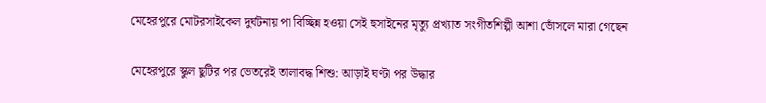মেহেরপুরে মোটরসাইকেল দুর্ঘটনায় পা বিচ্ছিন্ন হওয়া সেই হুসাইনের মৃত্যু প্রখ্যাত সংগীতশিল্পী আশা ভোঁসলে মারা গেছেন

মেহেরপুরে স্কুল ছুটির পর ভেতরেই তালাবদ্ধ শিশু: আড়াই ঘণ্টা পর উদ্ধার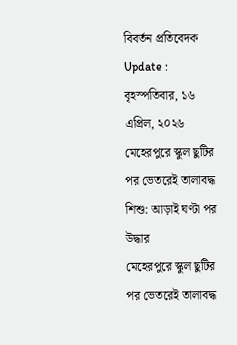বিবর্তন প্রতিবেদক
Update : বৃহস্পতিবার, ১৬ এপ্রিল, ২০২৬
মেহেরপুরে স্কুল ছুটির পর ভেতরেই তালাবদ্ধ শিশু: আড়াই ঘণ্টা পর উদ্ধার
মেহেরপুরে স্কুল ছুটির পর ভেতরেই তালাবদ্ধ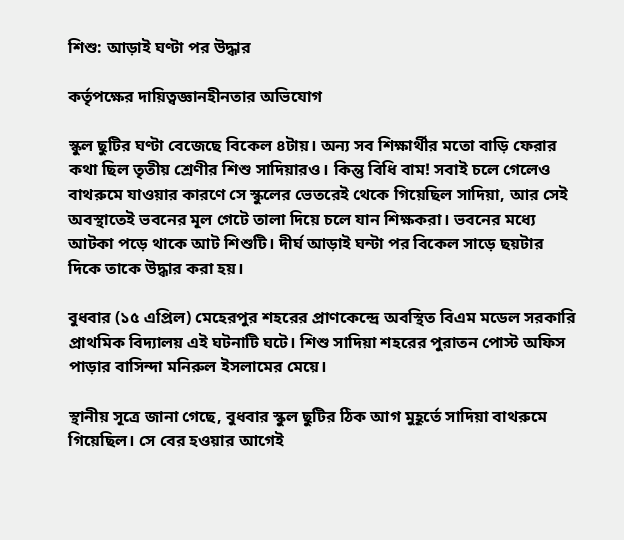শিশু: আড়াই ঘণ্টা পর উদ্ধার

কর্তৃপক্ষের দায়িত্বজ্ঞানহীনতার অভিযোগ

স্কুল ছুটির ঘণ্টা বেজেছে বিকেল ৪টায়। অন্য সব শিক্ষার্থীর মতো বাড়ি ফেরার কথা ছিল তৃতীয় শ্রেণীর শিশু সাদিয়ারও। কিন্তু বিধি বাম! সবাই চলে গেলেও বাথরুমে যাওয়ার কারণে সে স্কুলের ভেতরেই থেকে গিয়েছিল সাদিয়া, আর সেই অবস্থাতেই ভবনের মূল গেটে তালা দিয়ে চলে যান শিক্ষকরা। ভবনের মধ্যে আটকা পড়ে থাকে আট শিশুটি। দীর্ঘ আড়াই ঘন্টা পর বিকেল সাড়ে ছয়টার দিকে তাকে উদ্ধার করা হয়।

বুধবার (১৫ এপ্রিল) মেহেরপুর শহরের প্রাণকেন্দ্রে অবস্থিত বিএম মডেল সরকারি প্রাথমিক বিদ্যালয় এই ঘটনাটি ঘটে। শিশু সাদিয়া শহরের পুরাতন পোস্ট অফিস পাড়ার বাসিন্দা মনিরুল ইসলামের মেয়ে।

স্থানীয় সূত্রে জানা গেছে, বুধবার স্কুল ছুটির ঠিক আগ মুহূর্তে সাদিয়া বাথরুমে গিয়েছিল। সে বের হওয়ার আগেই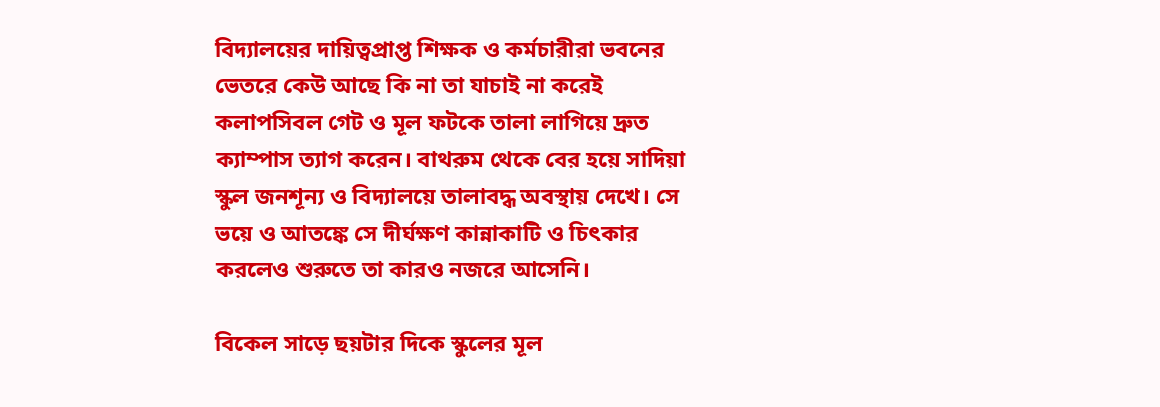বিদ্যালয়ের দায়িত্বপ্রাপ্ত শিক্ষক ও কর্মচারীরা ভবনের ভেতরে কেউ আছে কি না তা যাচাই না করেই কলাপসিবল গেট ও মূল ফটকে তালা লাগিয়ে দ্রুত ক্যাম্পাস ত্যাগ করেন। বাথরুম থেকে বের হয়ে সাদিয়া স্কুল জনশূন্য ও বিদ্যালয়ে তালাবদ্ধ অবস্থায় দেখে। সে ভয়ে ও আতঙ্কে সে দীর্ঘক্ষণ কান্নাকাটি ও চিৎকার করলেও শুরুতে তা কারও নজরে আসেনি।

বিকেল সাড়ে ছয়টার দিকে স্কুলের মূল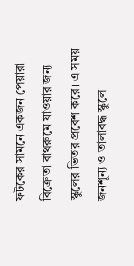ফটকের সামনে একজন পেয়ারা বিক্রেতা বাথরুমে যাওয়ার জন্য স্কুলের ভিতর প্রবেশ করে। এ সময় জনশূন্য ও তালাবদ্ধ স্কুলে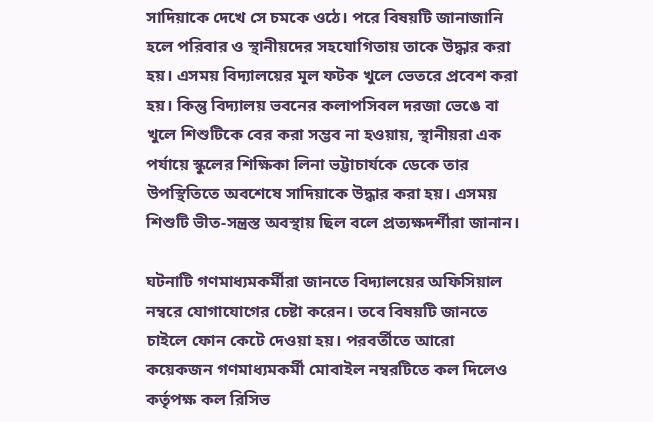সাদিয়াকে দেখে সে চমকে ওঠে। পরে বিষয়টি জানাজানি হলে পরিবার ও স্থানীয়দের সহযোগিতায় তাকে উদ্ধার করা হয়। এসময় বিদ্যালয়ের মূল ফটক খুলে ভেতরে প্রবেশ করা হয়। কিন্তু বিদ্যালয় ভবনের কলাপসিবল দরজা ভেঙে বা খুলে শিশুটিকে বের করা সম্ভব না হওয়ায়, স্থানীয়রা এক পর্যায়ে স্কুলের শিক্ষিকা লিনা ভট্টাচার্যকে ডেকে তার উপস্থিতিতে অবশেষে সাদিয়াকে উদ্ধার করা হয়। এসময় শিশুটি ভীত-সন্ত্রস্ত অবস্থায় ছিল বলে প্রত্যক্ষদর্শীরা জানান।

ঘটনাটি গণমাধ্যমকর্মীরা জানতে বিদ্যালয়ের অফিসিয়াল নম্বরে যোগাযোগের চেষ্টা করেন। তবে বিষয়টি জানতে চাইলে ফোন কেটে দেওয়া হয়। পরবর্তীতে আরো কয়েকজন গণমাধ্যমকর্মী মোবাইল নম্বরটিতে কল দিলেও কর্তৃপক্ষ কল রিসিভ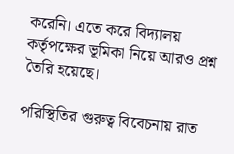করেনি। এতে করে বিদ্যালয় কর্তৃপক্ষের ভূমিকা নিয়ে আরও প্রশ্ন তৈরি হয়েছে।

পরিস্থিতির গুরুত্ব বিবেচনায় রাত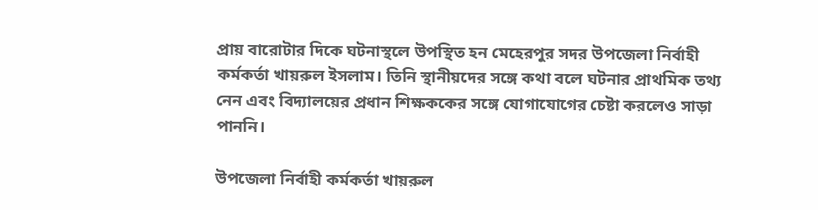প্রায় বারোটার দিকে ঘটনাস্থলে উপস্থিত হন মেহেরপুর সদর উপজেলা নির্বাহী কর্মকর্তা খায়রুল ইসলাম। তিনি স্থানীয়দের সঙ্গে কথা বলে ঘটনার প্রাথমিক তথ্য নেন এবং বিদ্যালয়ের প্রধান শিক্ষককের সঙ্গে যোগাযোগের চেষ্টা করলেও সাড়া পাননি।

উপজেলা নির্বাহী কর্মকর্তা খায়রুল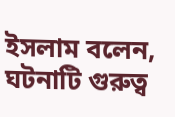ইসলাম বলেন, ঘটনাটি গুরুত্ব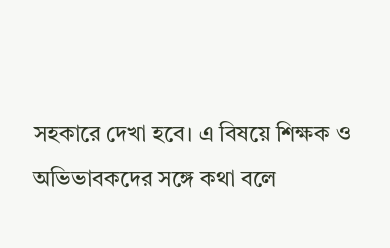সহকারে দেখা হবে। এ বিষয়ে শিক্ষক ও অভিভাবকদের সঙ্গে কথা বলে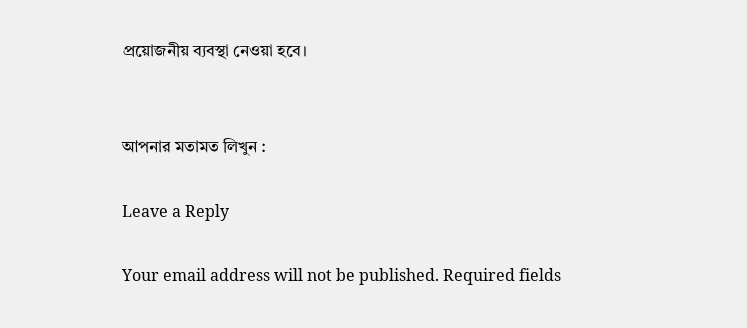প্রয়োজনীয় ব্যবস্থা নেওয়া হবে।


আপনার মতামত লিখুন :

Leave a Reply

Your email address will not be published. Required fields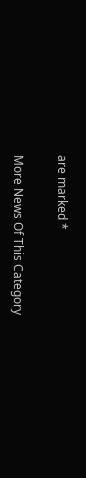are marked *

More News Of This Category